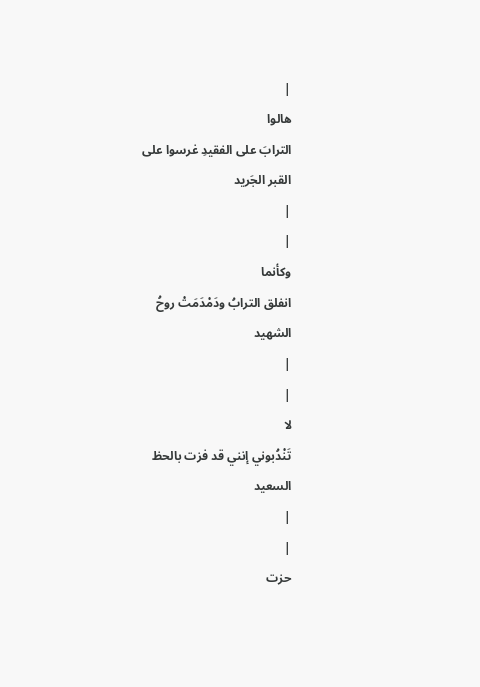|
هالوا
الترابَ على الفقيدِ غرسوا على
القبر الجَريد
|
|
وكأنما
انفلق الترابُ ودَمْدَمَتْ روحُ
الشهيد
|
|
لا
تَنْدُبوني إنني قد فزت بالحظ
السعيد
|
|
حزت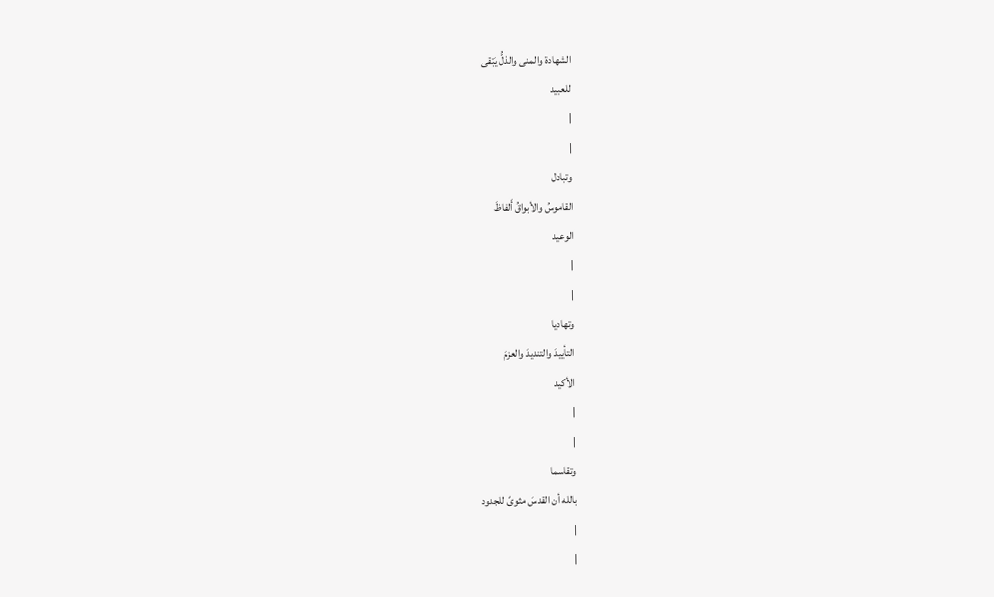الشهادة والمنى والذلُّ يَبْقى
للعبيد
|
|
وتبادل
القاموسُ والأبواقُ أَلفاظَ
الوعيد
|
|
وتهاديا
التأييدَ والتنديدَ والعزمَ
الأكيد
|
|
وتقاسما
بالله أن القدسَ مثوىً للجدود
|
|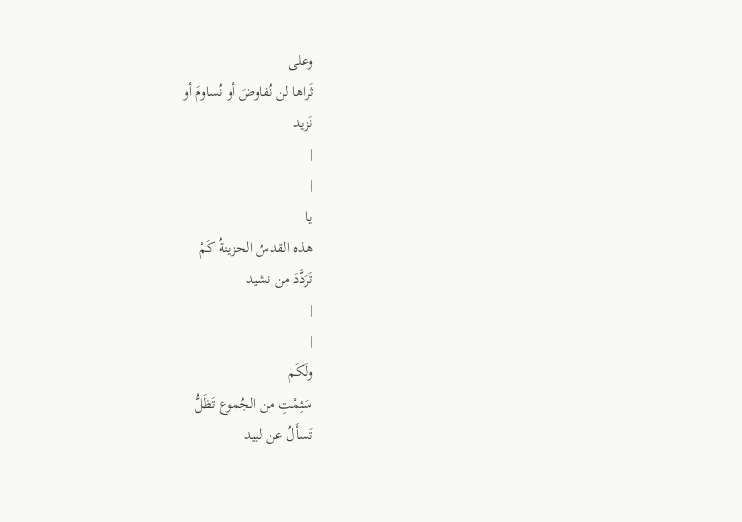وعلى
ثَراها لن نُفاوضَ أو نُساومَ أو
نَزيد
|
|
يا
هذه القدسُ الحزينةُ كَمْ
تَرَدَّدَ من نشيد
|
|
ولَكَم
سَئِمْتِ من الجُموع تَظَلُّ
تَسأَلُ عن لبيد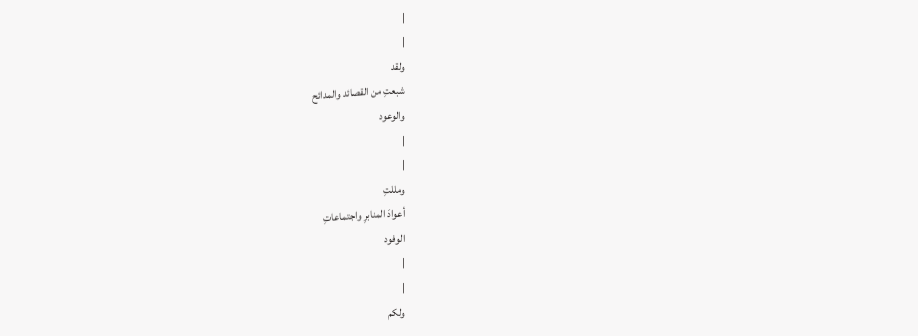|
|
ولقد
شبعتِ من القصائد والمدائح
والوعود
|
|
ومللتِ
أعوادَ المنابرِ واجتماعاتِ
الوفود
|
|
ولكم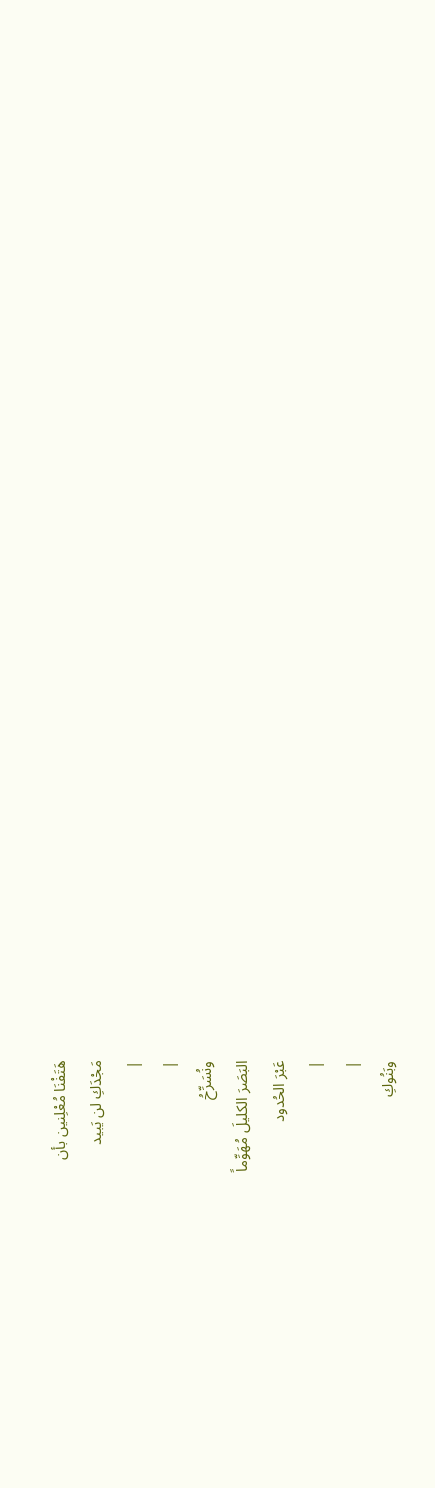هَتَفْنَا مُعْلِنين بأن
مَجْدَكِ لن يَبيد
|
|
ونُسَرِّحُ
البَصَرَ الكليلَ مُهَوِّماً
عَبْرَ الحُدود
|
|
وبَنُوكِ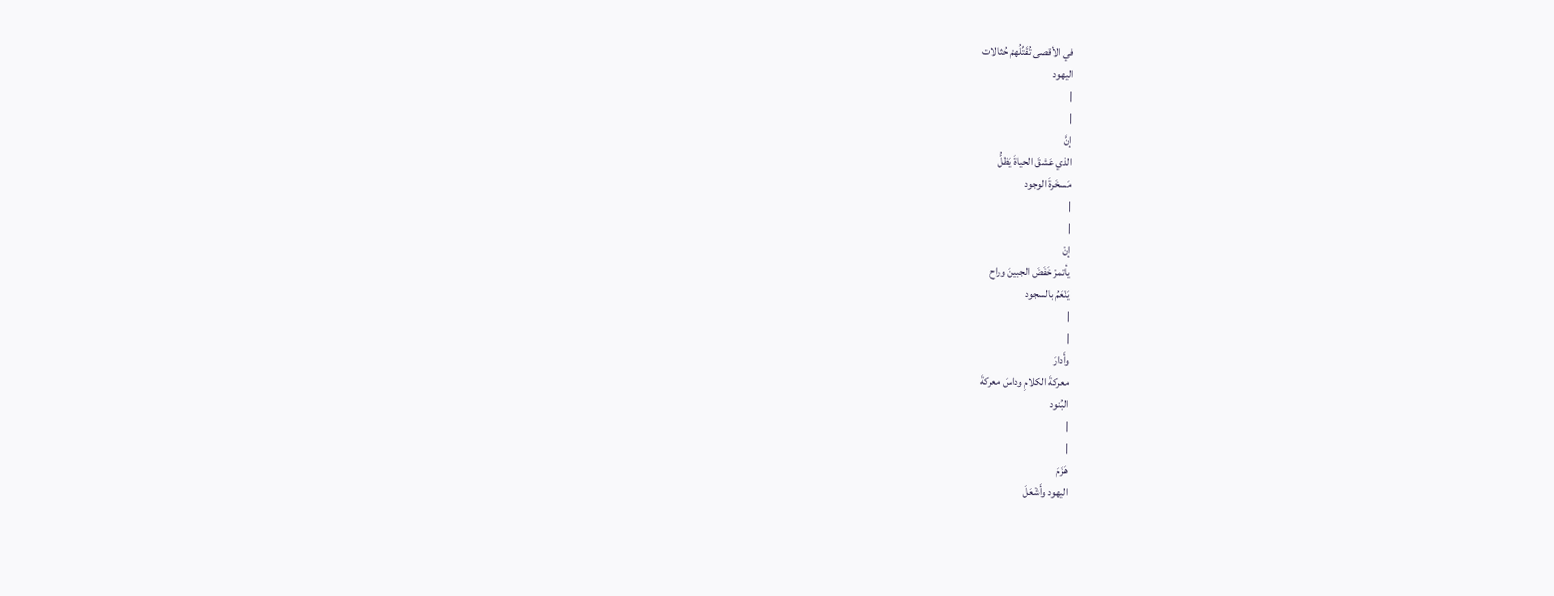في الأقصى تُقَتِّلُهمْ حُثالات
اليهود
|
|
إنَّ
الذي عَشقَ الحياةَ يَظلُّ
مَسخَرةَ الوجود
|
|
إنْ
يأتمرْ خَفَضَ الجبينَ وراح
يَنْعَمُ بالسجود
|
|
وأَدارَ
معركةَ الكلامِ وداسَ معركةَ
البُنود
|
|
هَزَمَ
اليهود وأَشْعَلَ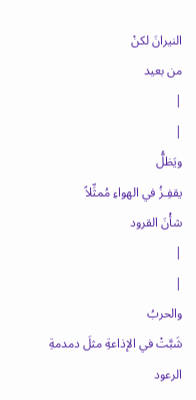النيرانَ لكنْ
من بعيد
|
|
ويَظلُّ
يقفِـزُ في الهواءِ مُمثِّلاً
شأْنَ القرود
|
|
والحربُ
شَبَّتْ في الإذاعةِ مثلَ دمدمةِ
الرعود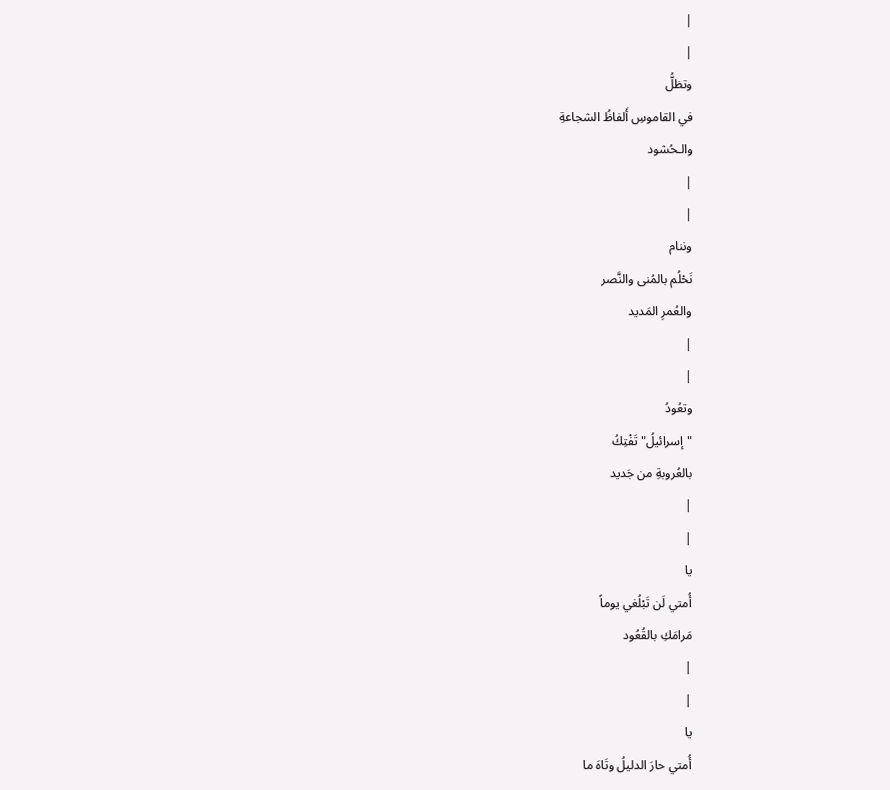|
|
وتظلُّ
في القاموسِ أَلفاظُ الشجاعةِ
والـحُشود
|
|
وننام
نَحْلُم بالمُنى والنَّصر
والعُمرِ المَديد
|
|
وتعُودُ
"إسرائيلُ" تَفْتِكُ
بالعُروبةِ من جَديد
|
|
يا
أُمتي لَن تَبْلُغي يوماً
مَرامَكِ بالقُعُود
|
|
يا
أُمتي حارَ الدليلُ وتَاهَ ما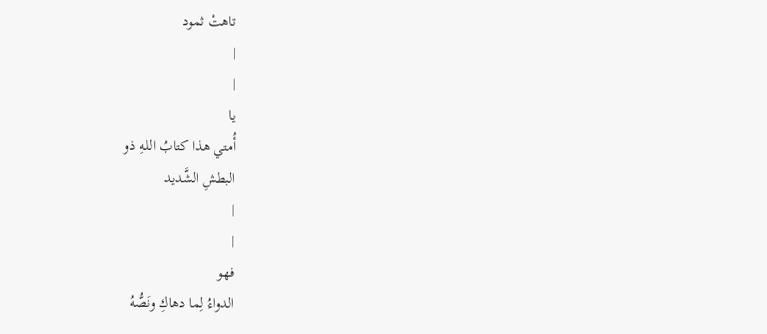تاهتْ ثمود
|
|
يا
أُمتي هذا كتابُ اللـهِ ذو
البطشِ الشَّديد
|
|
فهو
الدواءُ لِما دهاكِ ونَصُّهُ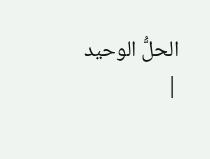الحلُّ الوحيد
|